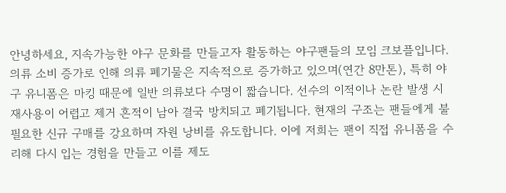안녕하세요, 지속가능한 야구 문화를 만들고자 활동하는 야구팬들의 모임 크보플입니다. 의류 소비 증가로 인해 의류 폐기물은 지속적으로 증가하고 있으며(연간 8만톤), 특히 야구 유니폼은 마킹 때문에 일반 의류보다 수명이 짧습니다. 선수의 이적이나 논란 발생 시 재사용이 어렵고 제거 흔적이 남아 결국 방치되고 폐기됩니다. 현재의 구조는 팬들에게 불필요한 신규 구매를 강요하며 자원 낭비를 유도합니다. 이에 저희는 팬이 직접 유니폼을 수리해 다시 입는 경험을 만들고 이를 제도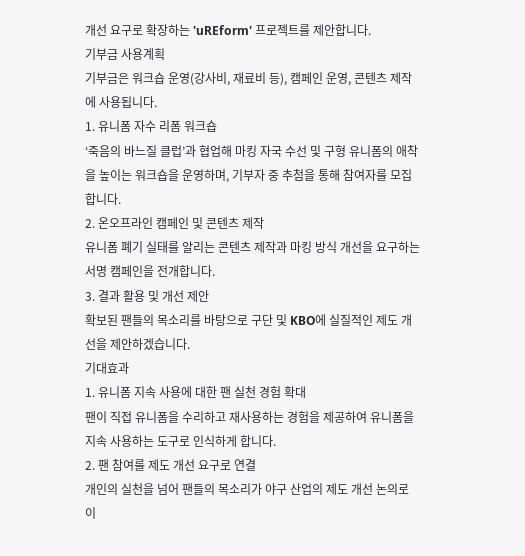개선 요구로 확장하는 'uREform' 프로젝트를 제안합니다.
기부금 사용계획
기부금은 워크숍 운영(강사비, 재료비 등), 캠페인 운영, 콘텐츠 제작에 사용됩니다.
1. 유니폼 자수 리폼 워크숍
‘죽음의 바느질 클럽’과 협업해 마킹 자국 수선 및 구형 유니폼의 애착을 높이는 워크숍을 운영하며, 기부자 중 추첨을 통해 참여자를 모집합니다.
2. 온오프라인 캠페인 및 콘텐츠 제작
유니폼 폐기 실태를 알리는 콘텐츠 제작과 마킹 방식 개선을 요구하는 서명 캠페인을 전개합니다.
3. 결과 활용 및 개선 제안
확보된 팬들의 목소리를 바탕으로 구단 및 KBO에 실질적인 제도 개선을 제안하겠습니다.
기대효과
1. 유니폼 지속 사용에 대한 팬 실천 경험 확대
팬이 직접 유니폼을 수리하고 재사용하는 경험을 제공하여 유니폼을 지속 사용하는 도구로 인식하게 합니다.
2. 팬 참여를 제도 개선 요구로 연결
개인의 실천을 넘어 팬들의 목소리가 야구 산업의 제도 개선 논의로 이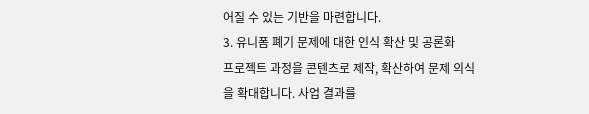어질 수 있는 기반을 마련합니다.
3. 유니폼 폐기 문제에 대한 인식 확산 및 공론화
프로젝트 과정을 콘텐츠로 제작, 확산하여 문제 의식을 확대합니다. 사업 결과를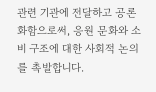관련 기관에 전달하고 공론화함으로써, 응원 문화와 소비 구조에 대한 사회적 논의를 촉발합니다.